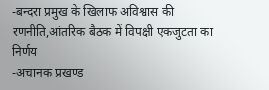-बन्दरा प्रमुख के खिलाफ अविश्वास की रणनीति,आंतरिक बैठक में विपक्षी एकजुटता का निर्णय
-अचानक प्रखण्ड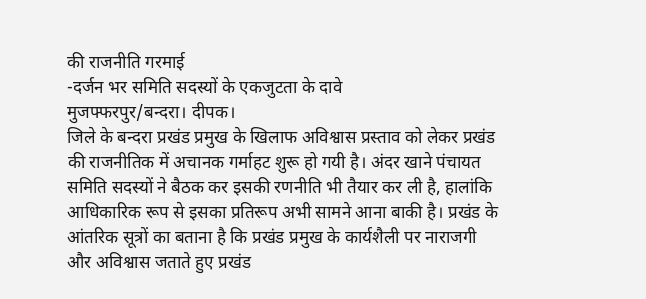की राजनीति गरमाई
-दर्जन भर समिति सदस्यों के एकजुटता के दावे
मुजफ्फरपुर/बन्दरा। दीपक।
जिले के बन्दरा प्रखंड प्रमुख के खिलाफ अविश्वास प्रस्ताव को लेकर प्रखंड की राजनीतिक में अचानक गर्माहट शुरू हो गयी है। अंदर खाने पंचायत समिति सदस्यों ने बैठक कर इसकी रणनीति भी तैयार कर ली है, हालांकि आधिकारिक रूप से इसका प्रतिरूप अभी सामने आना बाकी है। प्रखंड के आंतरिक सूत्रों का बताना है कि प्रखंड प्रमुख के कार्यशैली पर नाराजगी और अविश्वास जताते हुए प्रखंड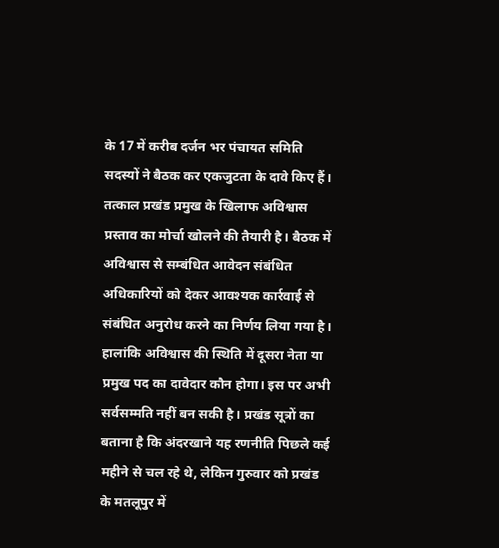के 17 में करीब दर्जन भर पंचायत समिति सदस्यों ने बैठक कर एकजुटता के दावे किए हैं। तत्काल प्रखंड प्रमुख के खिलाफ अविश्वास प्रस्ताव का मोर्चा खोलने की तैयारी है। बैठक में अविश्वास से सम्बंधित आवेदन संबंधित अधिकारियों को देकर आवश्यक कार्रवाई से संबंधित अनुरोध करने का निर्णय लिया गया है। हालांकि अविश्वास की स्थिति में दूसरा नेता या प्रमुख पद का दावेदार कौन होगा। इस पर अभी सर्वसम्मति नहीं बन सकी है। प्रखंड सूत्रों का बताना है कि अंदरखाने यह रणनीति पिछले कई महीने से चल रहे थे, लेकिन गुरुवार को प्रखंड के मतलूपुर में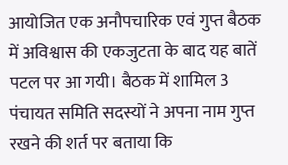आयोजित एक अनौपचारिक एवं गुप्त बैठक में अविश्वास की एकजुटता के बाद यह बातें पटल पर आ गयी। बैठक में शामिल 3 पंचायत समिति सदस्यों ने अपना नाम गुप्त रखने की शर्त पर बताया कि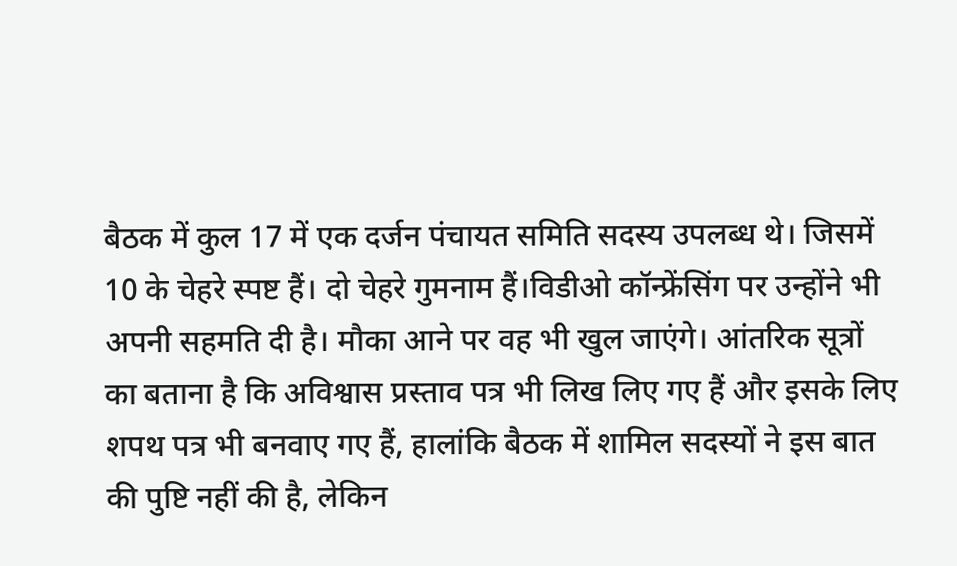बैठक में कुल 17 में एक दर्जन पंचायत समिति सदस्य उपलब्ध थे। जिसमें 10 के चेहरे स्पष्ट हैं। दो चेहरे गुमनाम हैं।विडीओ कॉन्फ्रेंसिंग पर उन्होंने भी अपनी सहमति दी है। मौका आने पर वह भी खुल जाएंगे। आंतरिक सूत्रों का बताना है कि अविश्वास प्रस्ताव पत्र भी लिख लिए गए हैं और इसके लिए शपथ पत्र भी बनवाए गए हैं, हालांकि बैठक में शामिल सदस्यों ने इस बात की पुष्टि नहीं की है, लेकिन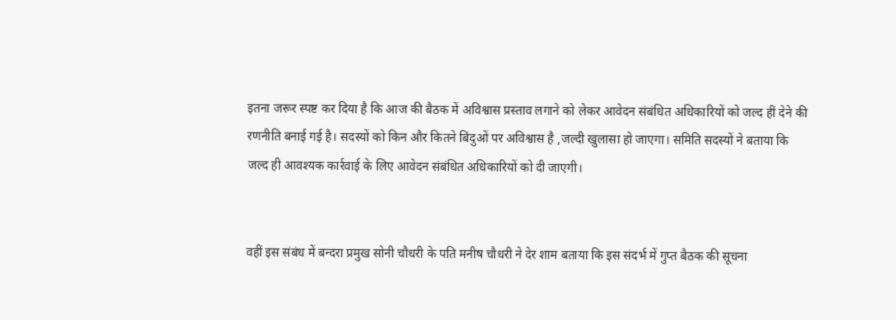इतना जरूर स्पष्ट कर दिया है कि आज की बैठक में अविश्वास प्रस्ताव लगाने को लेकर आवेदन संबंधित अधिकारियों को जल्द हीं देने की रणनीति बनाई गई है। सदस्यों को किन और कितने बिंदुओं पर अविश्वास है ,जल्दी खुलासा हो जाएगा। समिति सदस्यों ने बताया कि जल्द ही आवश्यक कार्रवाई के लिए आवेदन संबंधित अधिकारियों को दी जाएगी।


वहीं इस संबंध में बन्दरा प्रमुख सोनी चौधरी के पति मनीष चौधरी ने देर शाम बताया कि इस संदर्भ में गुप्त बैठक की सूचना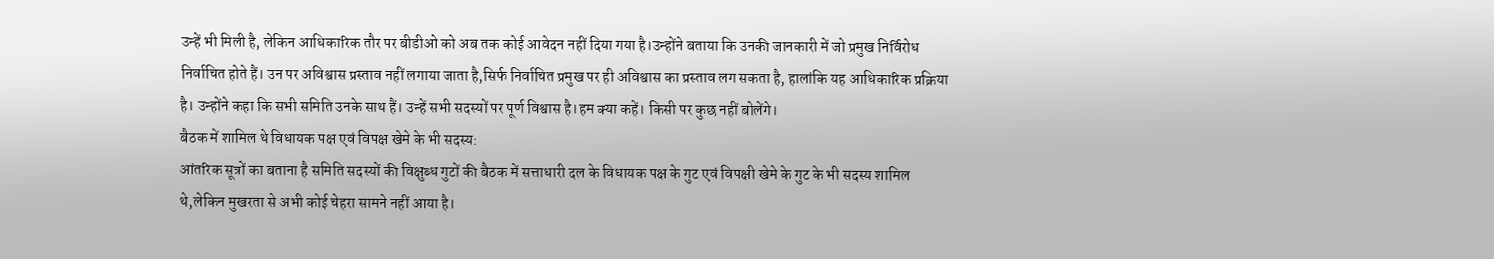उन्हें भी मिली है, लेकिन आधिकारिक तौर पर बीडीओ को अब तक कोई आवेदन नहीं दिया गया है।उन्होंने बताया कि उनकी जानकारी में जो प्रमुख निर्विरोध निर्वाचित होते हैं। उन पर अविश्वास प्रस्ताव नहीं लगाया जाता है,सिर्फ निर्वाचित प्रमुख पर ही अविश्वास का प्रस्ताव लग सकता है, हालांकि यह आधिकारिक प्रक्रिया है। उन्होंने कहा कि सभी समिति उनके साथ हैं। उन्हें सभी सदस्यों पर पूर्ण विश्वास है।हम क्या कहें। किसी पर कुछ नहीं बोलेंगे।
बैठक में शामिल थे विधायक पक्ष एवं विपक्ष खेमे के भी सदस्य:
आंतरिक सूत्रों का बताना है समिति सदस्यों की विक्षुब्ध गुटों की बैठक में सत्ताधारी दल के विधायक पक्ष के गुट एवं विपक्षी खेमे के गुट के भी सदस्य शामिल थे,लेकिन मुखरता से अभी कोई चेहरा सामने नहीं आया है।